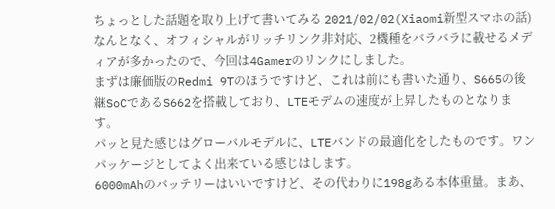ちょっとした話題を取り上げて書いてみる 2021/02/02(Xiaomi新型スマホの話)
なんとなく、オフィシャルがリッチリンク非対応、2機種をバラバラに載せるメディアが多かったので、今回は4Gamerのリンクにしました。
まずは廉価版のRedmi 9Tのほうですけど、これは前にも書いた通り、S665の後継SoCであるS662を搭載しており、LTEモデムの速度が上昇したものとなります。
パッと見た感じはグローバルモデルに、LTEバンドの最適化をしたものです。ワンパッケージとしてよく出来ている感じはします。
6000mAhのバッテリーはいいですけど、その代わりに198gある本体重量。まあ、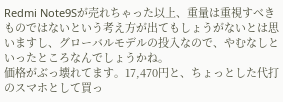Redmi Note9Sが売れちゃった以上、重量は重視すべきものではないという考え方が出てもしょうがないとは思いますし、グローバルモデルの投入なので、やむなしといったところなんでしょうかね。
価格がぶっ壊れてます。17,470円と、ちょっとした代打のスマホとして買っ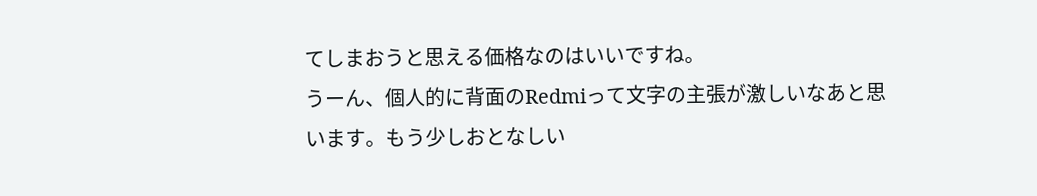てしまおうと思える価格なのはいいですね。
うーん、個人的に背面のRedmiって文字の主張が激しいなあと思います。もう少しおとなしい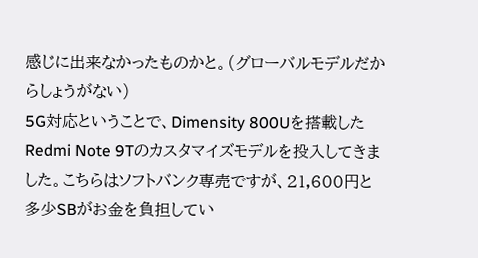感じに出来なかったものかと。(グローバルモデルだからしょうがない)
5G対応ということで、Dimensity 800Uを搭載したRedmi Note 9Tのカスタマイズモデルを投入してきました。こちらはソフトバンク専売ですが、21,600円と多少SBがお金を負担してい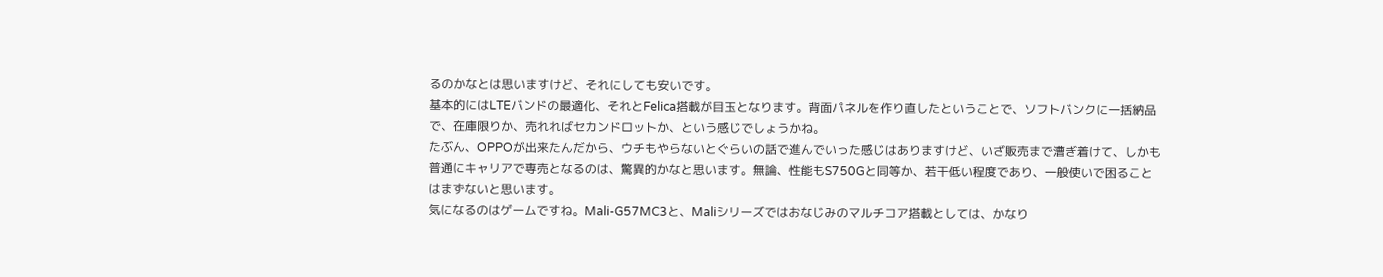るのかなとは思いますけど、それにしても安いです。
基本的にはLTEバンドの最適化、それとFelica搭載が目玉となります。背面パネルを作り直したということで、ソフトバンクに一括納品で、在庫限りか、売れればセカンドロットか、という感じでしょうかね。
たぶん、OPPOが出来たんだから、ウチもやらないとぐらいの話で進んでいった感じはありますけど、いざ販売まで漕ぎ着けて、しかも普通にキャリアで専売となるのは、驚異的かなと思います。無論、性能もS750Gと同等か、若干低い程度であり、一般使いで困ることはまずないと思います。
気になるのはゲームですね。Mali-G57MC3と、Maliシリーズではおなじみのマルチコア搭載としては、かなり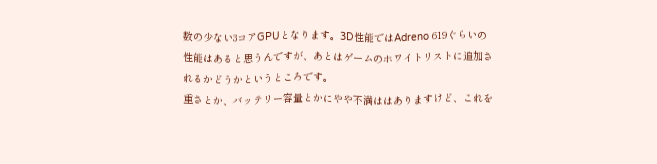数の少ない3コアGPUとなります。3D性能ではAdreno 619ぐらいの性能はあると思うんですが、あとはゲームのホワイトリストに追加されるかどうかというところです。
重さとか、バッテリー容量とかにやや不満ははありますけど、これを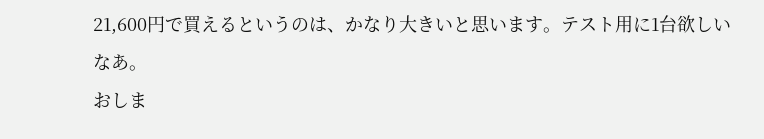21,600円で買えるというのは、かなり大きいと思います。テスト用に1台欲しいなあ。
おしま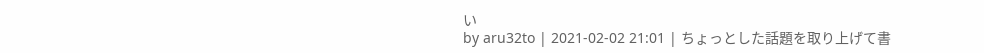い
by aru32to | 2021-02-02 21:01 | ちょっとした話題を取り上げて書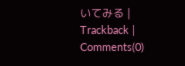いてみる | Trackback | Comments(0)